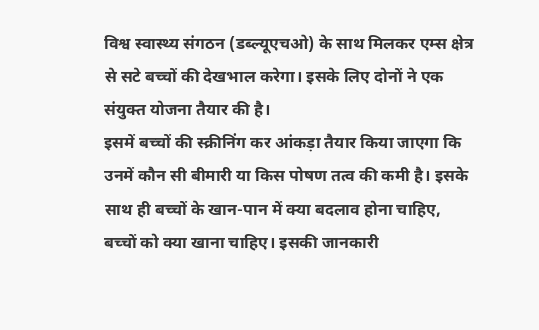विश्व स्वास्थ्य संगठन (डब्ल्यूएचओ) के साथ मिलकर एम्स क्षेत्र से सटे बच्चों की देखभाल करेगा। इसके लिए दोनों ने एक संयुक्त योजना तैयार की है।
इसमें बच्चों की स्क्रीनिंग कर आंकड़ा तैयार किया जाएगा कि उनमें कौन सी बीमारी या किस पोषण तत्व की कमी है। इसके साथ ही बच्चों के खान-पान में क्या बदलाव होना चाहिए, बच्चों को क्या खाना चाहिए। इसकी जानकारी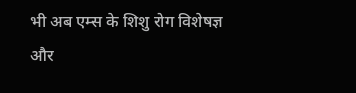भी अब एम्स के शिशु रोग विशेषज्ञ और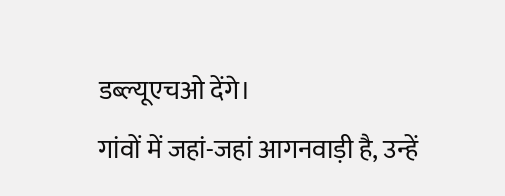डब्ल्यूएचओ देंगे।
गांवों में जहां-जहां आगनवाड़ी है, उन्हें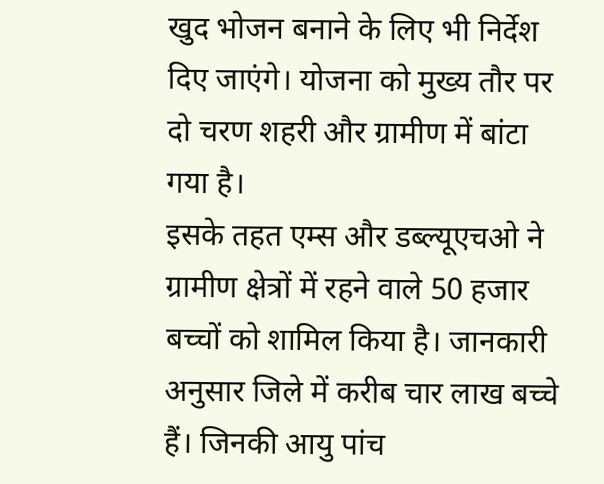खुद भोजन बनाने के लिए भी निर्देश दिए जाएंगे। योजना को मुख्य तौर पर दो चरण शहरी और ग्रामीण में बांटा गया है।
इसके तहत एम्स और डब्ल्यूएचओ ने ग्रामीण क्षेत्रों में रहने वाले 50 हजार बच्चों को शामिल किया है। जानकारी अनुसार जिले में करीब चार लाख बच्चे हैं। जिनकी आयु पांच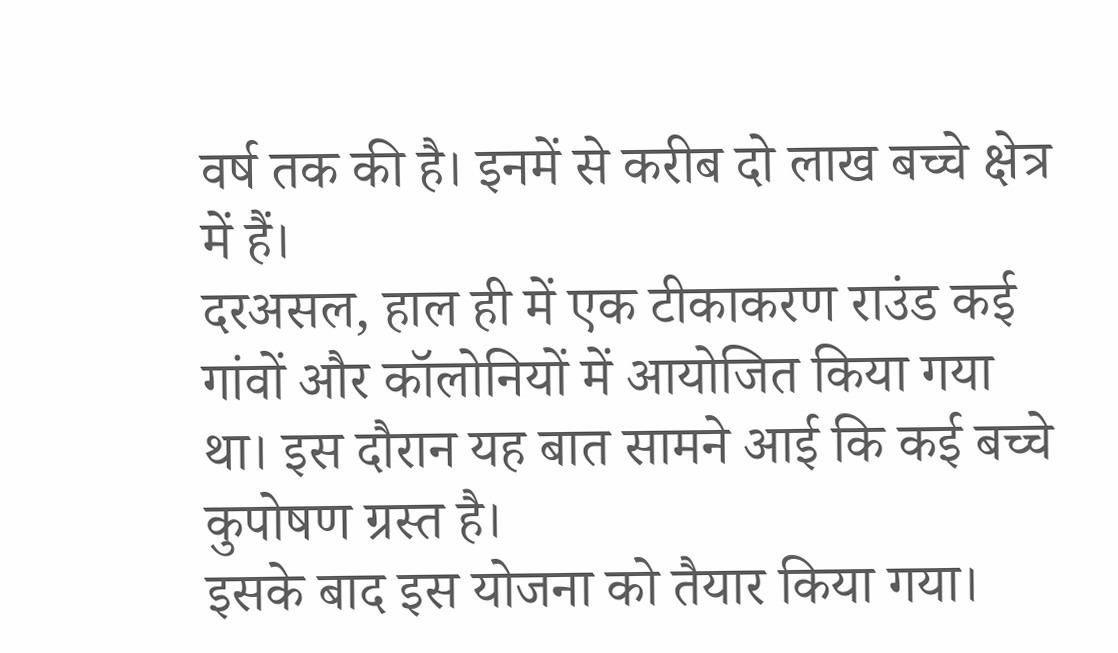वर्ष तक की है। इनमें से करीब दो लाख बच्चे क्षेत्र में हैं।
दरअसल, हाल ही में एक टीकाकरण राउंड कई गांवों और कॉलोनियों में आयोजित किया गया था। इस दौरान यह बात सामने आई कि कई बच्चे कुपोषण ग्रस्त है।
इसके बाद इस योजना को तैयार किया गया।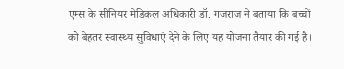एम्स के सीनियर मेडिकल अधिकारी डॉ. गजराज ने बताया कि बच्चों को बेहतर स्वास्थ्य सुविधाएं देने के लिए यह योजना तैयार की गई है।